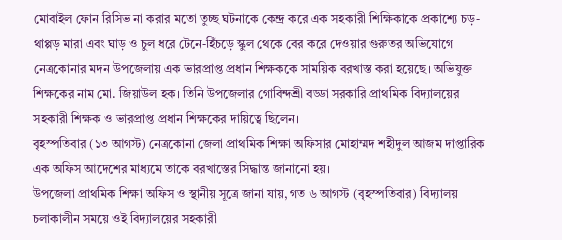মোবাইল ফোন রিসিভ না করার মতো তুচ্ছ ঘটনাকে কেন্দ্র করে এক সহকারী শিক্ষিকাকে প্রকাশ্যে চড়-থাপ্পড় মারা এবং ঘাড় ও চুল ধরে টেনে-হিঁচড়ে স্কুল থেকে বের করে দেওয়ার গুরুতর অভিযোগে নেত্রকোনার মদন উপজেলায় এক ভারপ্রাপ্ত প্রধান শিক্ষককে সাময়িক বরখাস্ত করা হয়েছে। অভিযুক্ত শিক্ষকের নাম মো. জিয়াউল হক। তিনি উপজেলার গোবিন্দশ্রী বড্ডা সরকারি প্রাথমিক বিদ্যালয়ের সহকারী শিক্ষক ও ভারপ্রাপ্ত প্রধান শিক্ষকের দায়িত্বে ছিলেন।
বৃহস্পতিবার (১৩ আগস্ট) নেত্রকোনা জেলা প্রাথমিক শিক্ষা অফিসার মোহাম্মদ শহীদুল আজম দাপ্তারিক এক অফিস আদেশের মাধ্যমে তাকে বরখাস্তের সিদ্ধান্ত জানানো হয়।
উপজেলা প্রাথমিক শিক্ষা অফিস ও স্থানীয় সূত্রে জানা যায়, গত ৬ আগস্ট (বৃহস্পতিবার) বিদ্যালয় চলাকালীন সময়ে ওই বিদ্যালয়ের সহকারী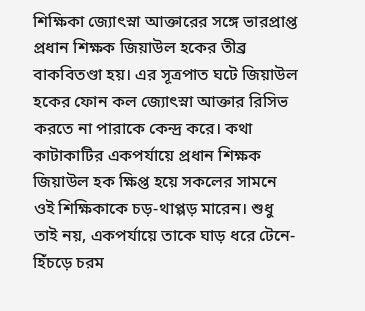শিক্ষিকা জ্যোৎস্না আক্তারের সঙ্গে ভারপ্রাপ্ত প্রধান শিক্ষক জিয়াউল হকের তীব্র বাকবিতণ্ডা হয়। এর সূত্রপাত ঘটে জিয়াউল হকের ফোন কল জ্যোৎস্না আক্তার রিসিভ করতে না পারাকে কেন্দ্র করে। কথা কাটাকাটির একপর্যায়ে প্রধান শিক্ষক জিয়াউল হক ক্ষিপ্ত হয়ে সকলের সামনে ওই শিক্ষিকাকে চড়-থাপ্পড় মারেন। শুধু তাই নয়, একপর্যায়ে তাকে ঘাড় ধরে টেনে-হিঁচড়ে চরম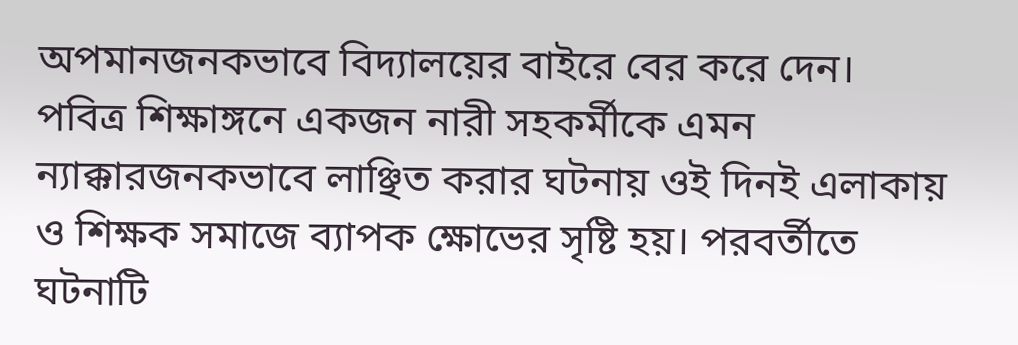অপমানজনকভাবে বিদ্যালয়ের বাইরে বের করে দেন।
পবিত্র শিক্ষাঙ্গনে একজন নারী সহকর্মীকে এমন ন্যাক্কারজনকভাবে লাঞ্ছিত করার ঘটনায় ওই দিনই এলাকায় ও শিক্ষক সমাজে ব্যাপক ক্ষোভের সৃষ্টি হয়। পরবর্তীতে ঘটনাটি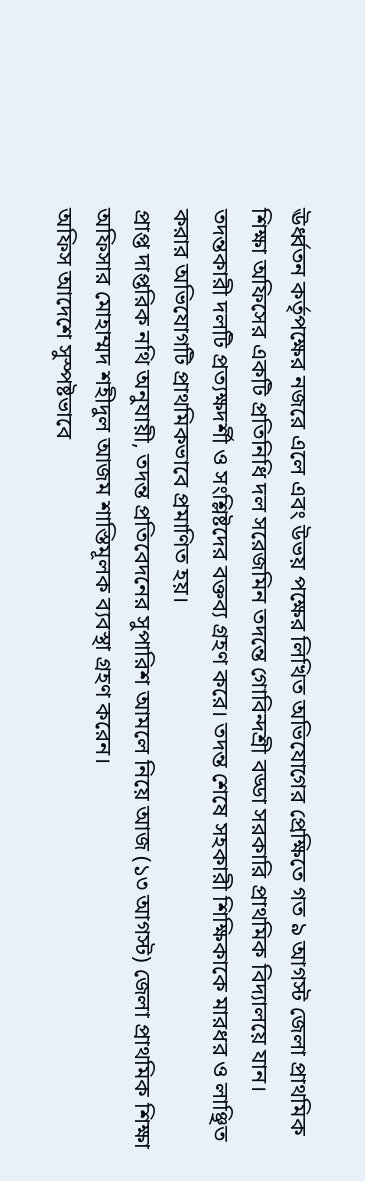ঊর্ধ্বতন কর্তৃপক্ষের নজরে এলে এবং উভয় পক্ষের লিখিত অভিযোগের প্রেক্ষিতে গত ৯ আগস্ট জেলা প্রাথমিক শিক্ষা অফিসের একটি প্রতিনিধি দল সরেজমিন তদন্তে গোবিন্দশ্রী বড্ডা সরকারি প্রাথমিক বিদ্যালয়ে যান। তদন্তকারী দলটি প্রত্যক্ষদর্শী ও সংশ্লিষ্টদের বক্তব্য গ্রহণ করে। তদন্ত শেষে সহকারী শিক্ষিকাকে মারধর ও লাঞ্ছিত করার অভিযোগটি প্রাথমিকভাবে প্রমাণিত হয়।
প্রাপ্ত দাপ্তরিক নথি অনুযায়ী, তদন্ত প্রতিবেদনের সুপারিশ আমলে নিয়ে আজ (১৩ আগস্ট) জেলা প্রাথমিক শিক্ষা অফিসার মোহাম্মদ শহীদুল আজম শাস্তিমূলক ব্যবস্থা গ্রহণ করেন।
অফিস আদেশে সুস্পষ্টভাবে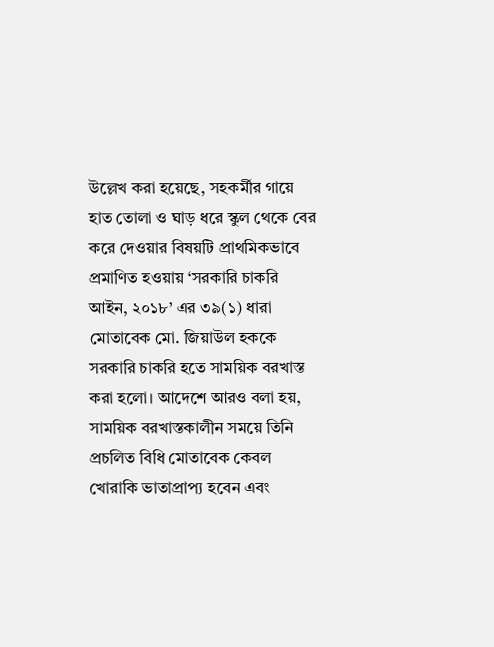উল্লেখ করা হয়েছে, সহকর্মীর গায়ে হাত তোলা ও ঘাড় ধরে স্কুল থেকে বের করে দেওয়ার বিষয়টি প্রাথমিকভাবে প্রমাণিত হওয়ায় ‘সরকারি চাকরি আইন, ২০১৮’ এর ৩৯(১) ধারা মোতাবেক মো. জিয়াউল হককে সরকারি চাকরি হতে সাময়িক বরখাস্ত করা হলো। আদেশে আরও বলা হয়, সাময়িক বরখাস্তকালীন সময়ে তিনি প্রচলিত বিধি মোতাবেক কেবল খোরাকি ভাতাপ্রাপ্য হবেন এবং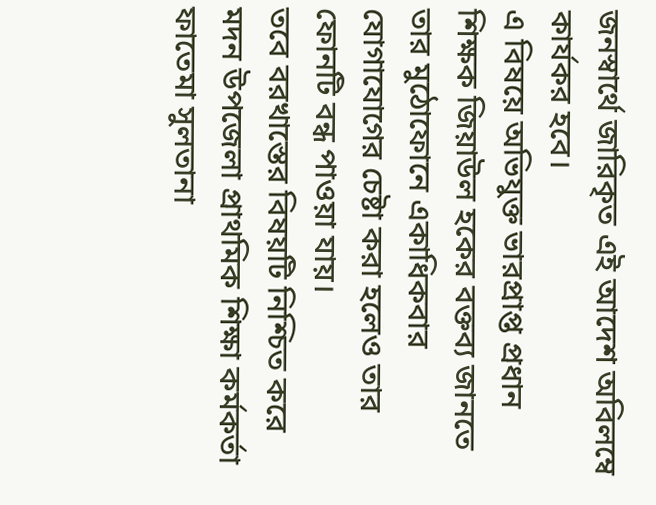জনস্বার্থে জারিকৃত এই আদেশ অবিলম্বে কার্যকর হবে।
এ বিষয়ে অভিযুক্ত ভারপ্রাপ্ত প্রধান শিক্ষক জিয়াউল হকের বক্তব্য জানতে তার মুঠোফোনে একাধিকবার যোগাযোগের চেষ্টা করা হলেও তার ফোনটি বন্ধ পাওয়া যায়।
তবে বরখাস্তের বিষয়টি নিশ্চিত করে মদন উপজেলা প্রাথমিক শিক্ষা কর্মকর্তা ফাতেমা সুলতানা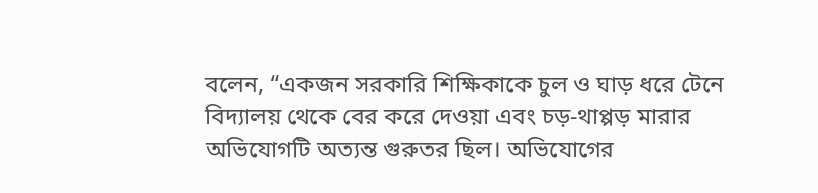বলেন, “একজন সরকারি শিক্ষিকাকে চুল ও ঘাড় ধরে টেনে বিদ্যালয় থেকে বের করে দেওয়া এবং চড়-থাপ্পড় মারার অভিযোগটি অত্যন্ত গুরুতর ছিল। অভিযোগের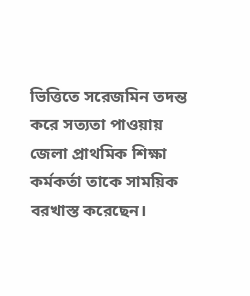ভিত্তিতে সরেজমিন তদন্ত করে সত্যতা পাওয়ায় জেলা প্রাথমিক শিক্ষা কর্মকর্তা তাকে সাময়িক বরখাস্ত করেছেন।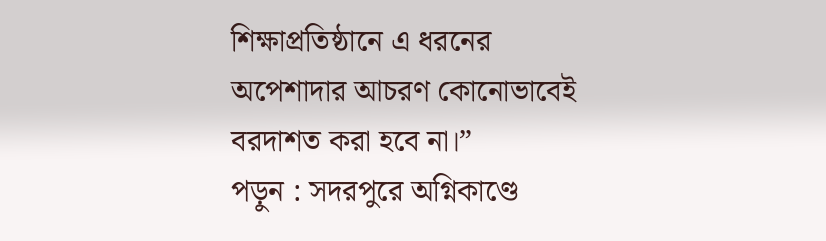শিক্ষাপ্রতিষ্ঠানে এ ধরনের অপেশাদার আচরণ কোনোভাবেই বরদাশত করা হবে না।”
পড়ুন : সদরপুরে অগ্নিকাণ্ডে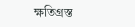ক্ষতিগ্রস্ত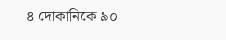৪ দোকানিকে ৯০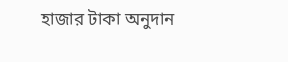হাজার টাকা অনুদান